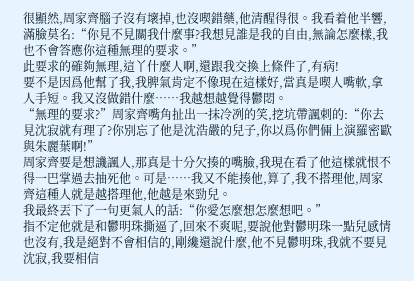很顯然,周家齊腦子沒有壞掉,也沒喫錯藥,他清醒得很。我看着他半響,滿臉莫名:“你見不見關我什麼事?我想見誰是我的自由,無論怎麼樣,我也不會答應你這種無理的要求。”
此要求的確夠無理,這丫什麼人啊,還跟我交換上條件了,有病!
要不是因爲他幫了我,我脾氣肯定不像現在這樣好,當真是喫人嘴軟,拿人手短。我又沒做錯什麼……我越想越覺得鬱悶。
“無理的要求?”周家齊嘴角扯出一抹冷冽的笑,挖坑帶諷刺的:“你去見沈寂就有理了?你別忘了他是沈浩嚴的兒子,你以爲你們倆上演羅密歐與朱麗葉啊!”
周家齊要是想譏諷人,那真是十分欠揍的嘴臉,我現在看了他這樣就恨不得一巴掌過去抽死他。可是……我又不能揍他,算了,我不搭理他,周家齊這種人就是越搭理他,他越是來勁兒。
我最終丟下了一句更氣人的話:“你愛怎麼想怎麼想吧。”
指不定他就是和鬱明珠撕逼了,回來不爽呢,要說他對鬱明珠一點兒感情也沒有,我是絕對不會相信的,剛纔還說什麼,他不見鬱明珠,我就不要見沈寂,我要相信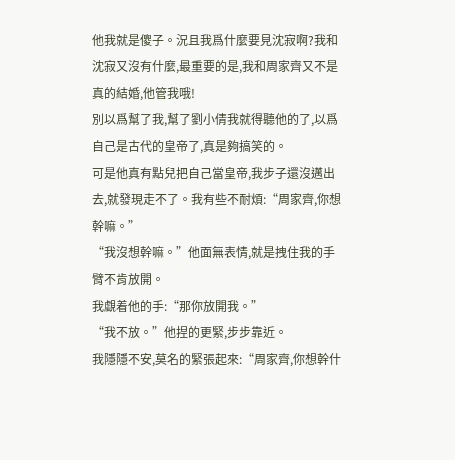他我就是傻子。況且我爲什麼要見沈寂啊?我和沈寂又沒有什麼,最重要的是,我和周家齊又不是真的結婚,他管我哦!
別以爲幫了我,幫了劉小倩我就得聽他的了,以爲自己是古代的皇帝了,真是夠搞笑的。
可是他真有點兒把自己當皇帝,我步子還沒邁出去,就發現走不了。我有些不耐煩:“周家齊,你想幹嘛。”
“我沒想幹嘛。”他面無表情,就是拽住我的手臂不肯放開。
我覷着他的手:“那你放開我。”
“我不放。”他捏的更緊,步步靠近。
我隱隱不安,莫名的緊張起來:“周家齊,你想幹什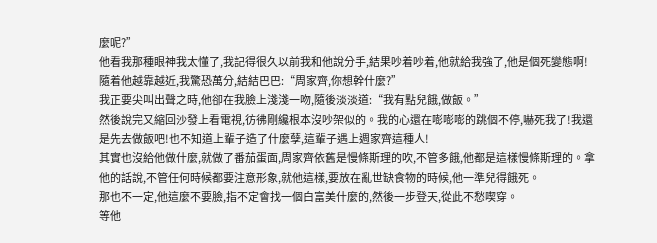麼呢?”
他看我那種眼神我太懂了,我記得很久以前我和他說分手,結果吵着吵着,他就給我強了,他是個死變態啊!
隨着他越靠越近,我驚恐萬分,結結巴巴:“周家齊,你想幹什麼?”
我正要尖叫出聲之時,他卻在我臉上淺淺一吻,隨後淡淡道:“我有點兒餓,做飯。”
然後說完又縮回沙發上看電視,彷彿剛纔根本沒吵架似的。我的心還在嘭嘭嘭的跳個不停,嚇死我了!我還是先去做飯吧!也不知道上輩子造了什麼孽,這輩子遇上週家齊這種人!
其實也沒給他做什麼,就做了番茄蛋面,周家齊依舊是慢條斯理的吹,不管多餓,他都是這樣慢條斯理的。拿他的話說,不管任何時候都要注意形象,就他這樣,要放在亂世缺食物的時候,他一準兒得餓死。
那也不一定,他這麼不要臉,指不定會找一個白富美什麼的,然後一步登天,從此不愁喫穿。
等他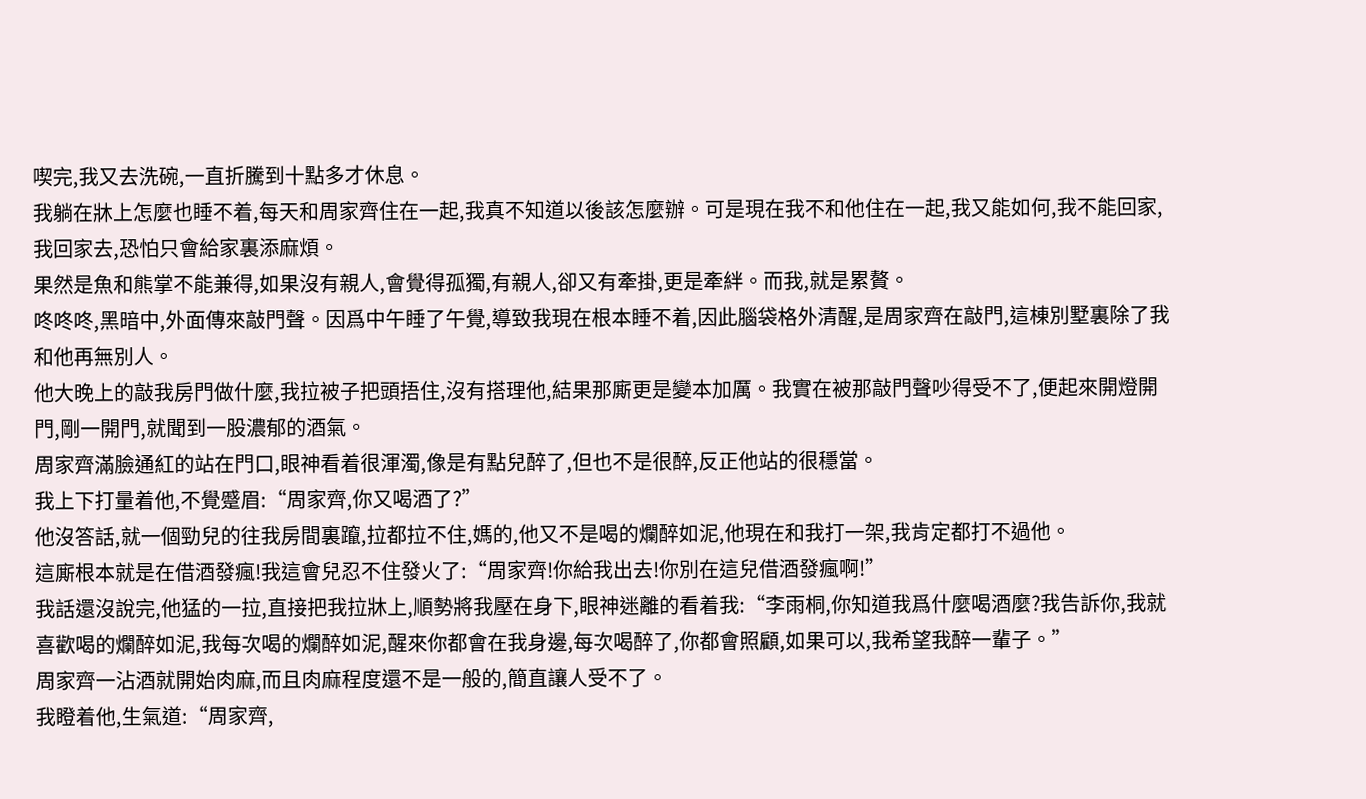喫完,我又去洗碗,一直折騰到十點多才休息。
我躺在牀上怎麼也睡不着,每天和周家齊住在一起,我真不知道以後該怎麼辦。可是現在我不和他住在一起,我又能如何,我不能回家,我回家去,恐怕只會給家裏添麻煩。
果然是魚和熊掌不能兼得,如果沒有親人,會覺得孤獨,有親人,卻又有牽掛,更是牽絆。而我,就是累贅。
咚咚咚,黑暗中,外面傳來敲門聲。因爲中午睡了午覺,導致我現在根本睡不着,因此腦袋格外清醒,是周家齊在敲門,這棟別墅裏除了我和他再無別人。
他大晚上的敲我房門做什麼,我拉被子把頭捂住,沒有搭理他,結果那廝更是變本加厲。我實在被那敲門聲吵得受不了,便起來開燈開門,剛一開門,就聞到一股濃郁的酒氣。
周家齊滿臉通紅的站在門口,眼神看着很渾濁,像是有點兒醉了,但也不是很醉,反正他站的很穩當。
我上下打量着他,不覺蹙眉:“周家齊,你又喝酒了?”
他沒答話,就一個勁兒的往我房間裏躥,拉都拉不住,媽的,他又不是喝的爛醉如泥,他現在和我打一架,我肯定都打不過他。
這廝根本就是在借酒發瘋!我這會兒忍不住發火了:“周家齊!你給我出去!你別在這兒借酒發瘋啊!”
我話還沒說完,他猛的一拉,直接把我拉牀上,順勢將我壓在身下,眼神迷離的看着我:“李雨桐,你知道我爲什麼喝酒麼?我告訴你,我就喜歡喝的爛醉如泥,我每次喝的爛醉如泥,醒來你都會在我身邊,每次喝醉了,你都會照顧,如果可以,我希望我醉一輩子。”
周家齊一沾酒就開始肉麻,而且肉麻程度還不是一般的,簡直讓人受不了。
我瞪着他,生氣道:“周家齊,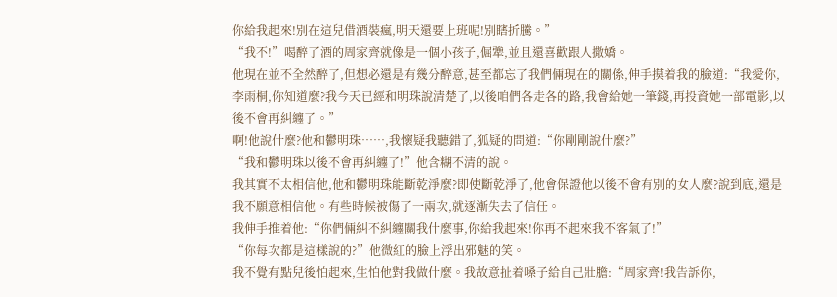你給我起來!別在這兒借酒裝瘋,明天還要上班呢!別瞎折騰。”
“我不!”喝醉了酒的周家齊就像是一個小孩子,倔犟,並且還喜歡跟人撒嬌。
他現在並不全然醉了,但想必還是有幾分醉意,甚至都忘了我們倆現在的關係,伸手摸着我的臉道:“我愛你,李雨桐,你知道麼?我今天已經和明珠說清楚了,以後咱們各走各的路,我會給她一筆錢,再投資她一部電影,以後不會再糾纏了。”
啊!他說什麼?他和鬱明珠……,我懷疑我聽錯了,狐疑的問道:“你剛剛說什麼?”
“我和鬱明珠以後不會再糾纏了!”他含糊不清的說。
我其實不太相信他,他和鬱明珠能斷乾淨麼?即使斷乾淨了,他會保證他以後不會有別的女人麼?說到底,還是我不願意相信他。有些時候被傷了一兩次,就逐漸失去了信任。
我伸手推着他:“你們倆糾不糾纏關我什麼事,你給我起來!你再不起來我不客氣了!”
“你每次都是這樣說的?”他微紅的臉上浮出邪魅的笑。
我不覺有點兒後怕起來,生怕他對我做什麼。我故意扯着嗓子給自己壯膽:“周家齊!我告訴你,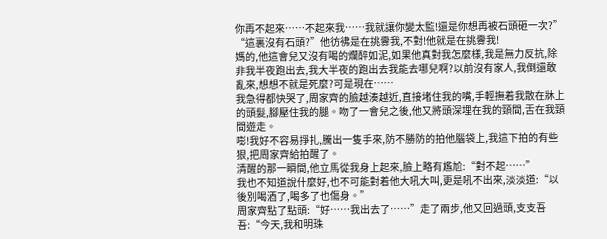你再不起來……不起來我……我就讓你變太監!還是你想再被石頭砸一次?”
“這裏沒有石頭?”他彷彿是在挑釁我,不對!他就是在挑釁我!
媽的,他這會兒又沒有喝的爛醉如泥,如果他真對我怎麼樣,我是無力反抗,除非我半夜跑出去,我大半夜的跑出去我能去哪兒啊?以前沒有家人,我倒還敢亂來,想想不就是死麼?可是現在……
我急得都快哭了,周家齊的臉越湊越近,直接堵住我的嘴,手輕撫着我散在牀上的頭髮,腳壓住我的腿。吻了一會兒之後,他又將頭深埋在我的頸間,舌在我頸間遊走。
嘭!我好不容易掙扎,騰出一隻手來,防不勝防的拍他腦袋上,我這下拍的有些狠,把周家齊給拍醒了。
清醒的那一瞬間,他立馬從我身上起來,臉上略有尷尬:“對不起……”
我也不知道說什麼好,也不可能對着他大吼大叫,更是吼不出來,淡淡道:“以後別喝酒了,喝多了也傷身。”
周家齊點了點頭:“好……我出去了……”走了兩步,他又回過頭,支支吾吾:“今天,我和明珠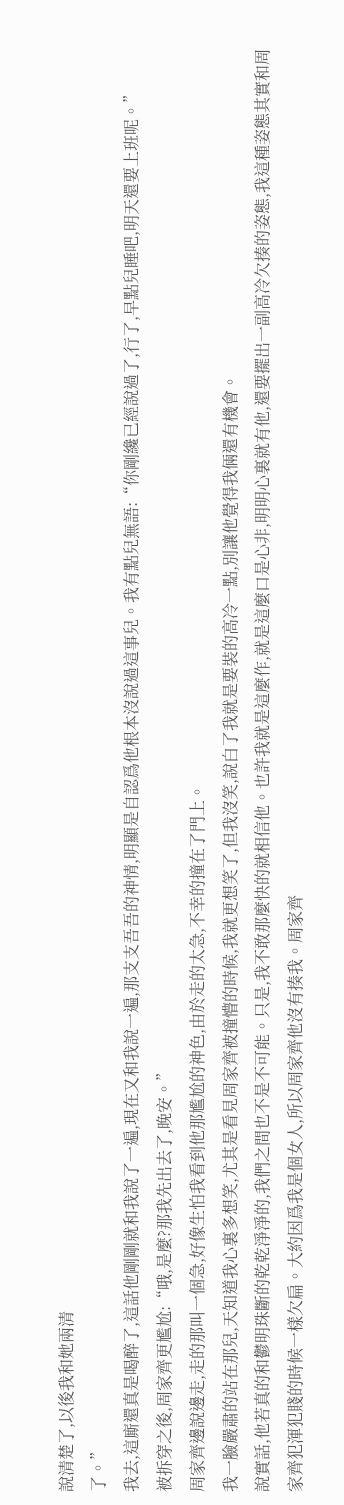說清楚了,以後我和她兩清
了。”
我去,這廝還真是喝醉了,這話他剛剛就和我說了一遍,現在又和我說一遍,那支支吾吾的神情,明顯是自認爲他根本沒說過這事兒。我有點兒無語:“你剛纔已經說過了,行了,早點兒睡吧,明天還要上班呢。”
被拆穿之後,周家齊更尷尬:“哦,是麼?那我先出去了,晚安。”
周家齊邊說邊走,走的那叫一個急,好像生怕我看到他那尷尬的神色,由於走的太急,不幸的撞在了門上。
我一臉嚴肅的站在那兒,天知道我心裏多想笑,尤其是看見周家齊被撞懵的時候,我就更想笑了,但我沒笑,說白了我就是要裝的高冷一點,別讓他覺得我倆還有機會。
說實話,他若真的和鬱明珠斷的乾乾淨淨的,我們之間也不是不可能。只是,我不敢那麼快的就相信他。也許我就是這麼作,就是這麼口是心非,明明心裏就有他,還要擺出一副高冷欠揍的姿態,我這種姿態其實和周家齊犯渾犯賤的時候一樣欠扁。大約因爲我是個女人,所以周家齊他沒有揍我。周家齊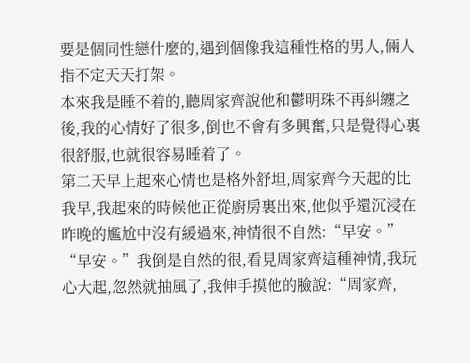要是個同性戀什麼的,遇到個像我這種性格的男人,倆人指不定天天打架。
本來我是睡不着的,聽周家齊說他和鬱明珠不再糾纏之後,我的心情好了很多,倒也不會有多興奮,只是覺得心裏很舒服,也就很容易睡着了。
第二天早上起來心情也是格外舒坦,周家齊今天起的比我早,我起來的時候他正從廚房裏出來,他似乎還沉浸在昨晚的尷尬中沒有緩過來,神情很不自然:“早安。”
“早安。”我倒是自然的很,看見周家齊這種神情,我玩心大起,忽然就抽風了,我伸手摸他的臉說:“周家齊,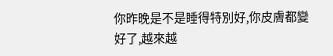你昨晚是不是睡得特別好,你皮膚都變好了,越來越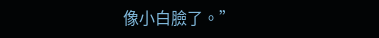像小白臉了。”